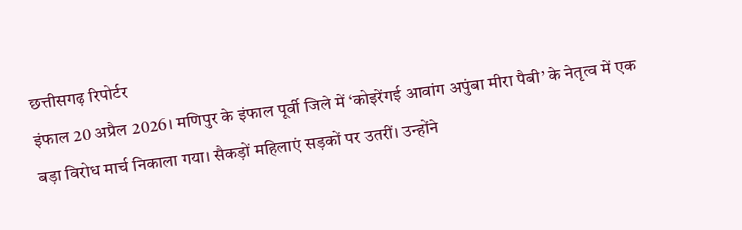छत्तीसगढ़ रिपोर्टर
इंफाल 20 अप्रैल 2026। मणिपुर के इंफाल पूर्वी जिले में ‘कोइरेंगई आवांग अपुंबा मीरा पैबी’ के नेतृत्व में एक बड़ा विरोध मार्च निकाला गया। सैकड़ों महिलाएं सड़कों पर उतरीं। उन्होंने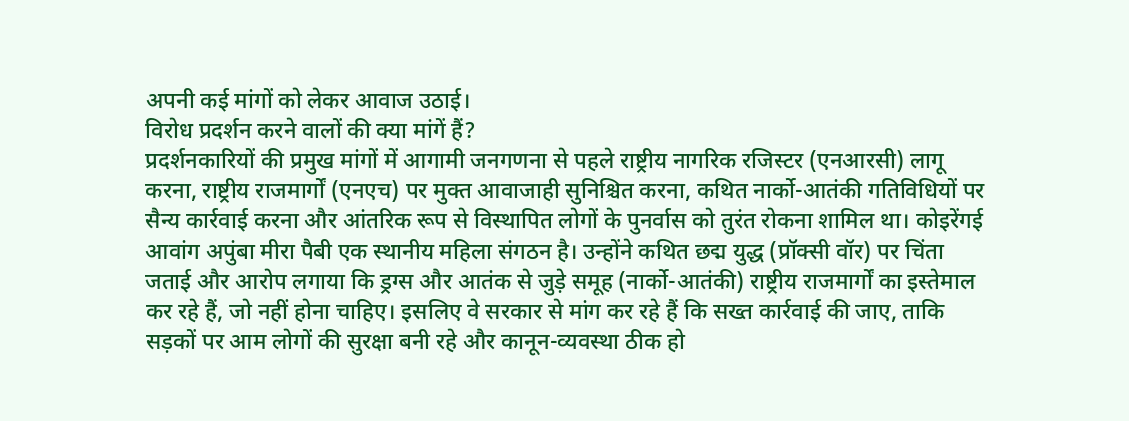अपनी कई मांगों को लेकर आवाज उठाई।
विरोध प्रदर्शन करने वालों की क्या मांगें हैं?
प्रदर्शनकारियों की प्रमुख मांगों में आगामी जनगणना से पहले राष्ट्रीय नागरिक रजिस्टर (एनआरसी) लागू करना, राष्ट्रीय राजमार्गों (एनएच) पर मुक्त आवाजाही सुनिश्चित करना, कथित नार्को-आतंकी गतिविधियों पर सैन्य कार्रवाई करना और आंतरिक रूप से विस्थापित लोगों के पुनर्वास को तुरंत रोकना शामिल था। कोइरेंगई आवांग अपुंबा मीरा पैबी एक स्थानीय महिला संगठन है। उन्होंने कथित छद्म युद्ध (प्रॉक्सी वॉर) पर चिंता जताई और आरोप लगाया कि ड्रग्स और आतंक से जुड़े समूह (नार्को-आतंकी) राष्ट्रीय राजमार्गों का इस्तेमाल कर रहे हैं, जो नहीं होना चाहिए। इसलिए वे सरकार से मांग कर रहे हैं कि सख्त कार्रवाई की जाए, ताकि सड़कों पर आम लोगों की सुरक्षा बनी रहे और कानून-व्यवस्था ठीक हो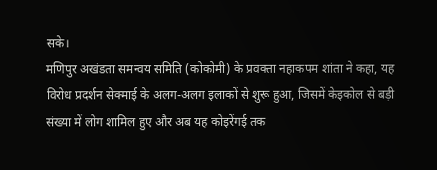सके।
मणिपुर अखंडता समन्वय समिति (कोकोमी) के प्रवक्ता नहाकपम शांता ने कहा, यह विरोध प्रदर्शन सेक्माई के अलग-अलग इलाकों से शुरू हुआ, जिसमें केइकोल से बड़ी संख्या में लोग शामिल हुए और अब यह कोइरेंगई तक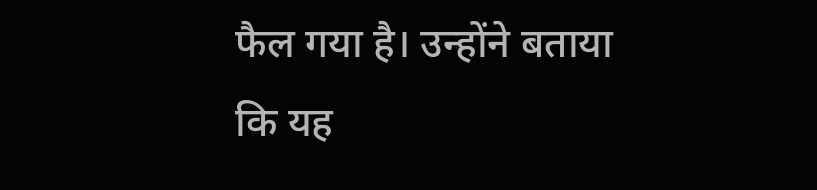फैल गया है। उन्होंने बताया कि यह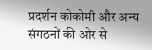प्रदर्शन कोकोमी और अन्य संगठनों की ओर से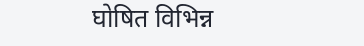घोषित विभिन्न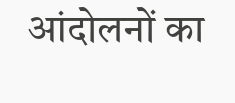आंदोलनों का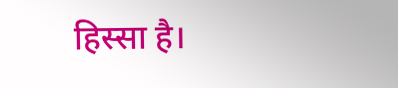हिस्सा है।